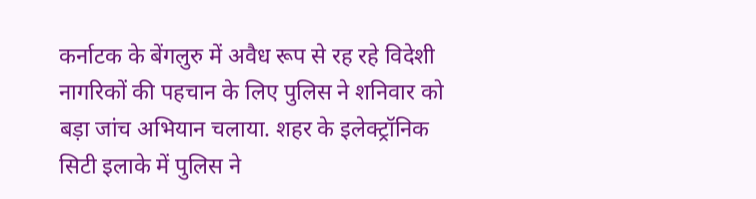कर्नाटक के बेंगलुरु में अवैध रूप से रह रहे विदेशी नागरिकों की पहचान के लिए पुलिस ने शनिवार को बड़ा जांच अभियान चलाया. शहर के इलेक्ट्रॉनिक सिटी इलाके में पुलिस ने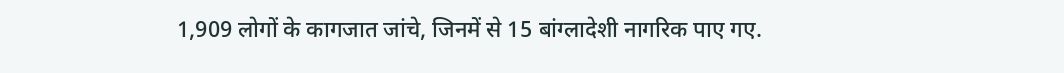1,909 लोगों के कागजात जांचे, जिनमें से 15 बांग्लादेशी नागरिक पाए गए.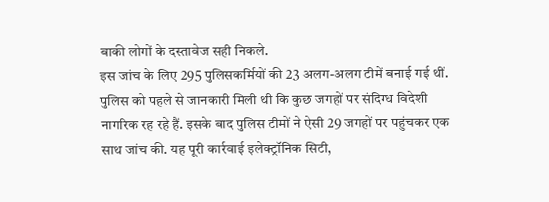बाकी लोगों के दस्तावेज सही निकले.
इस जांच के लिए 295 पुलिसकर्मियों की 23 अलग-अलग टीमें बनाई गई थीं. पुलिस को पहले से जानकारी मिली थी कि कुछ जगहों पर संदिग्ध विदेशी नागरिक रह रहे हैं. इसके बाद पुलिस टीमों ने ऐसी 29 जगहों पर पहुंचकर एक साथ जांच की. यह पूरी कार्रवाई इलेक्ट्रॉनिक सिटी,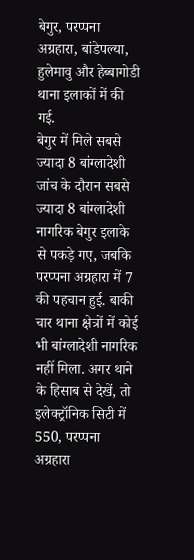बेगुर, परप्पना अग्रहारा, बांडेपल्या, हुलेमावु और हेब्बागोडी थाना इलाकों में की गई.
बेगुर में मिले सबसे ज्यादा 8 बांग्लादेशी
जांच के दौरान सबसे ज्यादा 8 बांग्लादेशी नागरिक बेगुर इलाके से पकड़े गए, जबकि परप्पना अग्रहारा में 7 की पहचान हुई. बाकी चार थाना क्षेत्रों में कोई भी बांग्लादेशी नागरिक नहीं मिला. अगर थाने के हिसाब से देखें, तो इलेक्ट्रॉनिक सिटी में 550, परप्पना अग्रहारा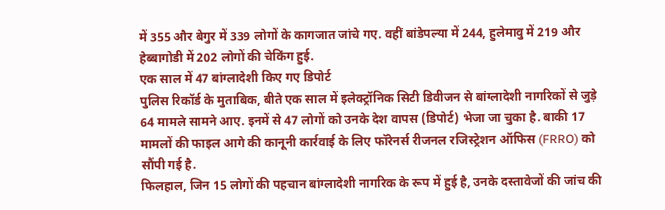में 355 और बेगुर में 339 लोगों के कागजात जांचे गए. वहीं बांडेपल्या में 244, हुलेमावु में 219 और हेब्बागोडी में 202 लोगों की चेकिंग हुई.
एक साल में 47 बांग्लादेशी किए गए डिपोर्ट
पुलिस रिकॉर्ड के मुताबिक, बीते एक साल में इलेक्ट्रॉनिक सिटी डिवीजन से बांग्लादेशी नागरिकों से जुड़े 64 मामले सामने आए. इनमें से 47 लोगों को उनके देश वापस (डिपोर्ट) भेजा जा चुका है. बाकी 17 मामलों की फाइल आगे की कानूनी कार्रवाई के लिए फॉरेनर्स रीजनल रजिस्ट्रेशन ऑफिस (FRRO) को सौंपी गई है.
फिलहाल, जिन 15 लोगों की पहचान बांग्लादेशी नागरिक के रूप में हुई है, उनके दस्तावेजों की जांच की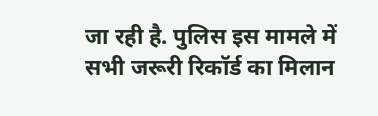जा रही है. पुलिस इस मामले में सभी जरूरी रिकॉर्ड का मिलान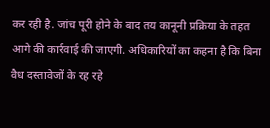कर रही है. जांच पूरी होने के बाद तय कानूनी प्रक्रिया के तहत आगे की कार्रवाई की जाएगी. अधिकारियों का कहना है कि बिना वैध दस्तावेजों के रह रहे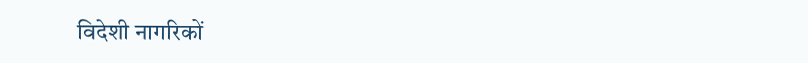विदेशी नागरिकों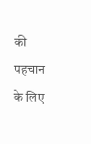की पहचान के लिए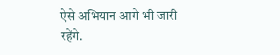ऐसे अभियान आगे भी जारी रहेंगे.